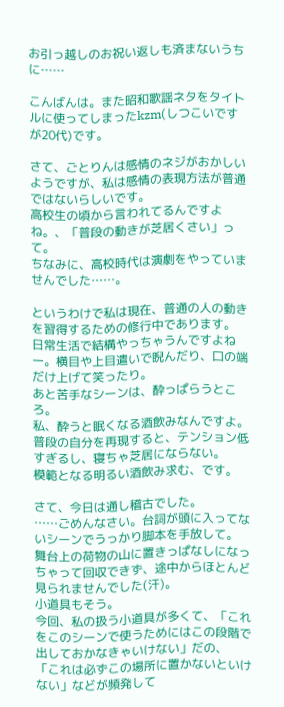お引っ越しのお祝い返しも済まないうちに……

こんばんは。また昭和歌謡ネタをタイトルに使ってしまったkzm(しつこいですが20代)です。

さて、ごとりんは感情のネジがおかしいようですが、私は感情の表現方法が普通ではないらしいです。
高校生の頃から言われてるんですよね。、「普段の動きが芝居くさい」って。
ちなみに、高校時代は演劇をやっていませんでした……。

というわけで私は現在、普通の人の動きを習得するための修行中であります。
日常生活で結構やっちゃうんですよねー。横目や上目遣いで睨んだり、口の端だけ上げて笑ったり。
あと苦手なシーンは、酔っぱらうところ。
私、酔うと眠くなる酒飲みなんですよ。
普段の自分を再現すると、テンション低すぎるし、寝ちゃ芝居にならない。
模範となる明るい酒飲み求む、です。

さて、今日は通し稽古でした。
……ごめんなさい。台詞が頭に入ってないシーンでうっかり脚本を手放して。
舞台上の荷物の山に置きっぱなしになっちゃって回収できず、途中からほとんど見られませんでした(汗)。
小道具もそう。
今回、私の扱う小道具が多くて、「これをこのシーンで使うためにはこの段階で出しておかなきゃいけない」だの、
「これは必ずこの場所に置かないといけない」などが頻発して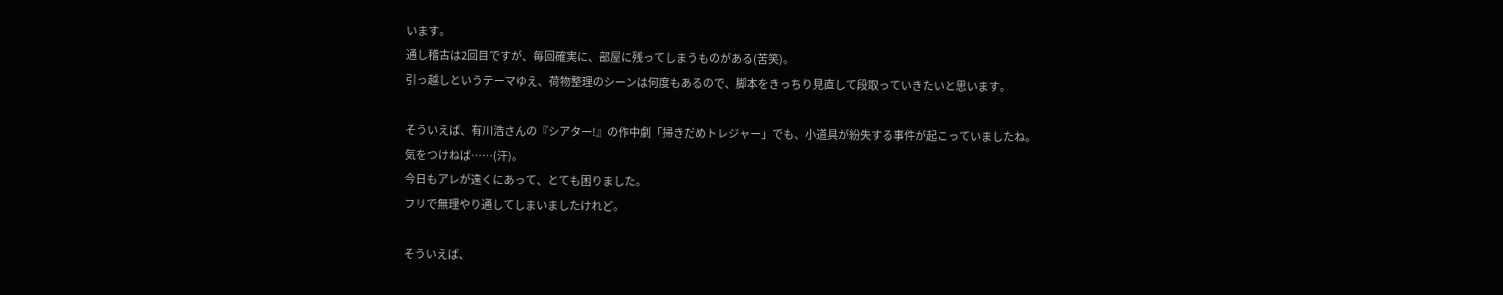います。
通し稽古は2回目ですが、毎回確実に、部屋に残ってしまうものがある(苦笑)。
引っ越しというテーマゆえ、荷物整理のシーンは何度もあるので、脚本をきっちり見直して段取っていきたいと思います。

そういえば、有川浩さんの『シアター!』の作中劇「掃きだめトレジャー」でも、小道具が紛失する事件が起こっていましたね。
気をつけねば……(汗)。
今日もアレが遠くにあって、とても困りました。
フリで無理やり通してしまいましたけれど。

そういえば、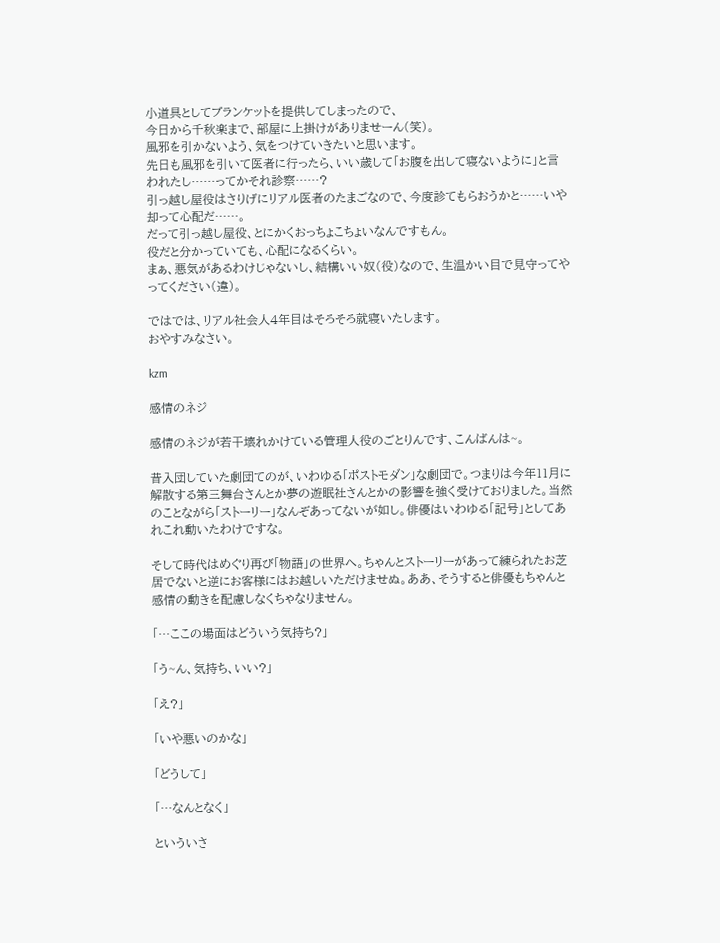小道具としてブランケットを提供してしまったので、
今日から千秋楽まで、部屋に上掛けがありませーん(笑)。
風邪を引かないよう、気をつけていきたいと思います。
先日も風邪を引いて医者に行ったら、いい歳して「お腹を出して寝ないように」と言われたし……ってかそれ診察……?
引っ越し屋役はさりげにリアル医者のたまごなので、今度診てもらおうかと……いや却って心配だ……。
だって引っ越し屋役、とにかくおっちょこちょいなんですもん。
役だと分かっていても、心配になるくらい。
まぁ、悪気があるわけじゃないし、結構いい奴(役)なので、生温かい目で見守ってやってください(違)。

ではでは、リアル社会人4年目はそろそろ就寝いたします。
おやすみなさい。

kzm

感情のネジ

感情のネジが若干壊れかけている管理人役のごとりんです、こんばんは~。

昔入団していた劇団てのが、いわゆる「ポストモダン」な劇団で。つまりは今年11月に解散する第三舞台さんとか夢の遊眠社さんとかの影響を強く受けておりました。当然のことながら「ストーリー」なんぞあってないが如し。俳優はいわゆる「記号」としてあれこれ動いたわけですな。

そして時代はめぐり再び「物語」の世界へ。ちゃんとストーリーがあって練られたお芝居でないと逆にお客様にはお越しいただけませぬ。ああ、そうすると俳優もちゃんと感情の動きを配慮しなくちゃなりません。

「…ここの場面はどういう気持ち?」

「う~ん、気持ち、いい?」

「え?」

「いや悪いのかな」

「どうして」

「…なんとなく」

といういさ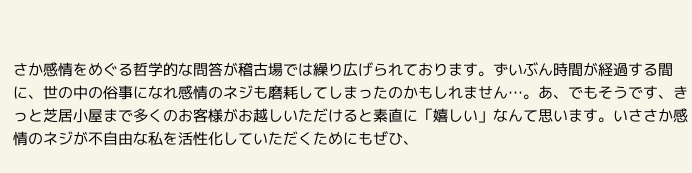さか感情をめぐる哲学的な問答が稽古場では繰り広げられております。ずいぶん時間が経過する間に、世の中の俗事になれ感情のネジも磨耗してしまったのかもしれません…。あ、でもそうです、きっと芝居小屋まで多くのお客様がお越しいただけると素直に「嬉しい」なんて思います。いささか感情のネジが不自由な私を活性化していただくためにもぜひ、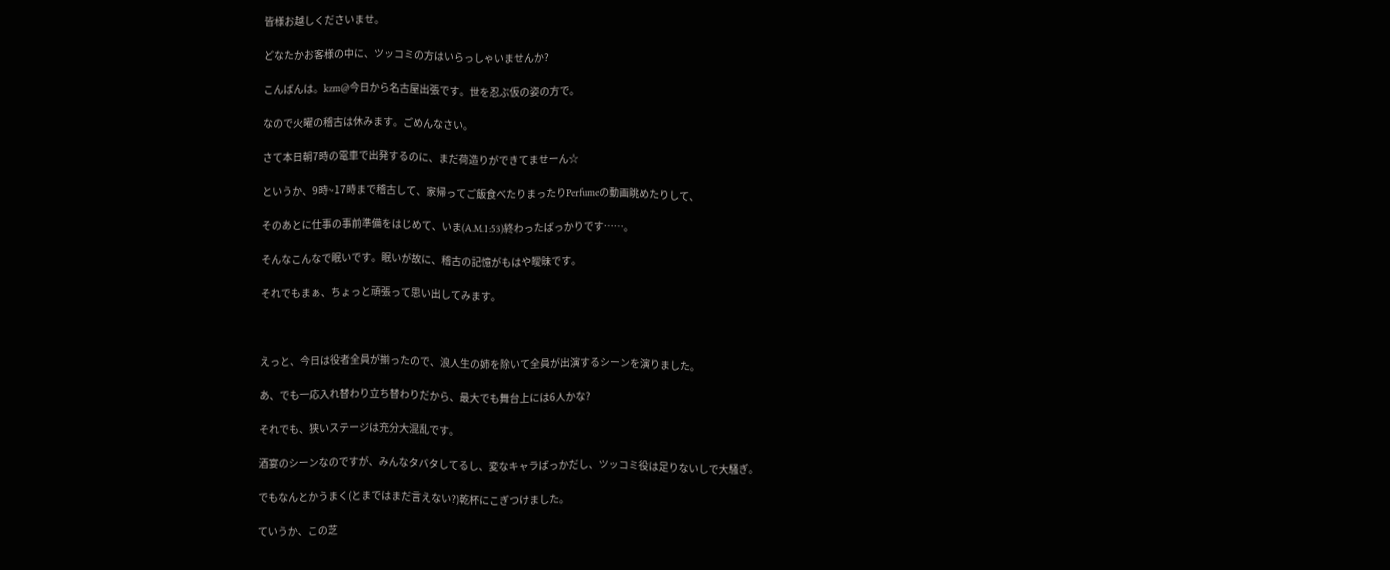皆様お越しくださいませ。

どなたかお客様の中に、ツッコミの方はいらっしゃいませんか?

こんばんは。kzm@今日から名古屋出張です。世を忍ぶ仮の姿の方で。

なので火曜の稽古は休みます。ごめんなさい。

さて本日朝7時の電車で出発するのに、まだ荷造りができてませーん☆

というか、9時~17時まで稽古して、家帰ってご飯食べたりまったりPerfumeの動画眺めたりして、

そのあとに仕事の事前準備をはじめて、いま(A.M.1:53)終わったばっかりです……。

そんなこんなで眠いです。眠いが故に、稽古の記憶がもはや曖昧です。

それでもまぁ、ちょっと頑張って思い出してみます。



えっと、今日は役者全員が揃ったので、浪人生の姉を除いて全員が出演するシーンを演りました。

あ、でも一応入れ替わり立ち替わりだから、最大でも舞台上には6人かな?

それでも、狭いステージは充分大混乱です。

酒宴のシーンなのですが、みんなタバタしてるし、変なキャラばっかだし、ツッコミ役は足りないしで大騒ぎ。

でもなんとかうまく(とまではまだ言えない?)乾杯にこぎつけました。

ていうか、この芝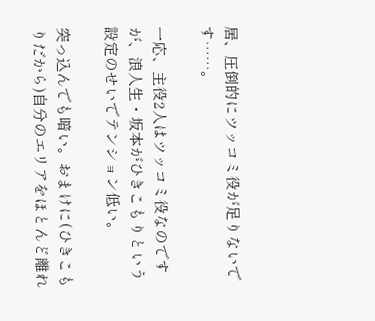居、圧倒的にツッコミ役が足りないです……。

一応、主役2人はツッコミ役なのですが、浪人生・坂本がひきこもりという設定のせいでテンション低い。

突っ込んでも暗い。おまけに(ひきこもりだから)自分のエリアをほとんど離れ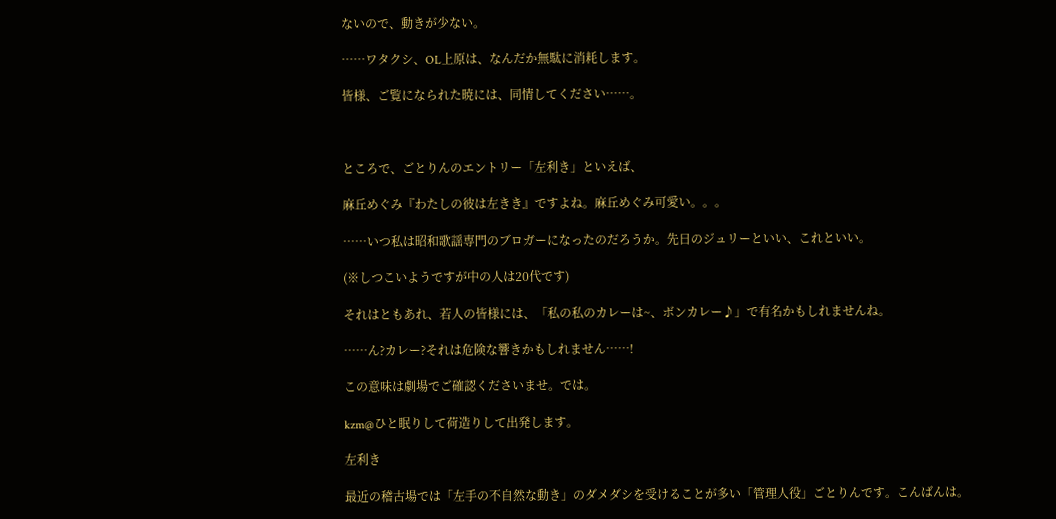ないので、動きが少ない。

……ワタクシ、OL上原は、なんだか無駄に消耗します。

皆様、ご覧になられた暁には、同情してください……。



ところで、ごとりんのエントリー「左利き」といえば、

麻丘めぐみ『わたしの彼は左きき』ですよね。麻丘めぐみ可愛い。。。

……いつ私は昭和歌謡専門のブロガーになったのだろうか。先日のジュリーといい、これといい。

(※しつこいようですが中の人は20代です)

それはともあれ、若人の皆様には、「私の私のカレーは~、ボンカレー♪」で有名かもしれませんね。

……ん?カレー?それは危険な響きかもしれません……!

この意味は劇場でご確認くださいませ。では。

kzm@ひと眠りして荷造りして出発します。

左利き

最近の稽古場では「左手の不自然な動き」のダメダシを受けることが多い「管理人役」ごとりんです。こんばんは。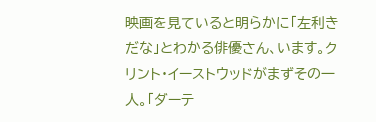映画を見ていると明らかに「左利きだな」とわかる俳優さん、います。クリント・イーストウッドがまずその一人。「ダーテ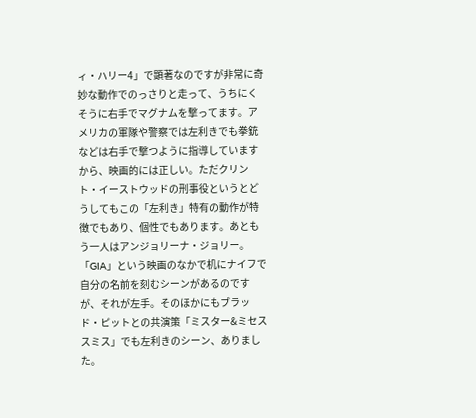ィ・ハリー4」で顕著なのですが非常に奇妙な動作でのっさりと走って、うちにくそうに右手でマグナムを撃ってます。アメリカの軍隊や警察では左利きでも拳銃などは右手で撃つように指導していますから、映画的には正しい。ただクリント・イーストウッドの刑事役というとどうしてもこの「左利き」特有の動作が特徴でもあり、個性でもあります。あともう一人はアンジョリーナ・ジョリー。「GIA」という映画のなかで机にナイフで自分の名前を刻むシーンがあるのですが、それが左手。そのほかにもブラッド・ピットとの共演策「ミスター&ミセス スミス」でも左利きのシーン、ありました。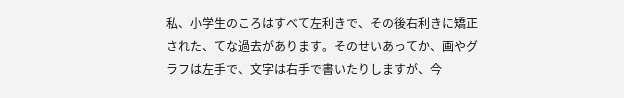私、小学生のころはすべて左利きで、その後右利きに矯正された、てな過去があります。そのせいあってか、画やグラフは左手で、文字は右手で書いたりしますが、今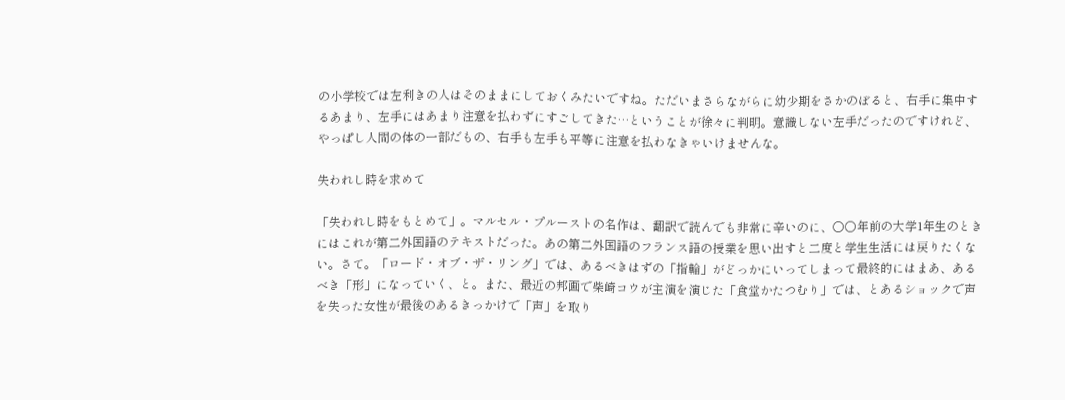の小学校では左利きの人はそのままにしておくみたいですね。ただいまさらながらに幼少期をさかのぼると、右手に集中するあまり、左手にはあまり注意を払わずにすごしてきた…ということが徐々に判明。意識しない左手だったのですけれど、やっぱし人間の体の一部だもの、右手も左手も平等に注意を払わなきゃいけませんな。

失われし時を求めて

「失われし時をもとめて」。マルセル・プルーストの名作は、翻訳で読んでも非常に辛いのに、○○年前の大学1年生のときにはこれが第二外国語のテキストだった。あの第二外国語のフランス語の授業を思い出すと二度と学生生活には戻りたくない。さて。「ロード・オブ・ザ・リング」では、あるべきはずの「指輪」がどっかにいってしまって最終的にはまあ、あるべき「形」になっていく、と。また、最近の邦画で柴崎コウが主演を演じた「食堂かたつむり」では、とあるショックで声を失った女性が最後のあるきっかけで「声」を取り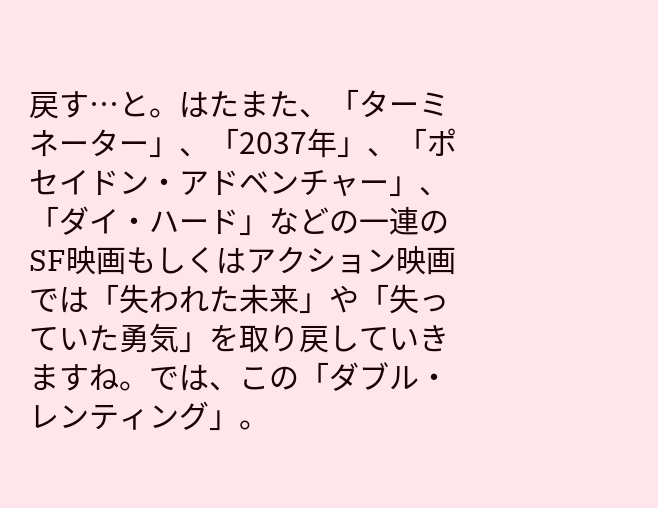戻す…と。はたまた、「ターミネーター」、「2037年」、「ポセイドン・アドベンチャー」、「ダイ・ハード」などの一連のSF映画もしくはアクション映画では「失われた未来」や「失っていた勇気」を取り戻していきますね。では、この「ダブル・レンティング」。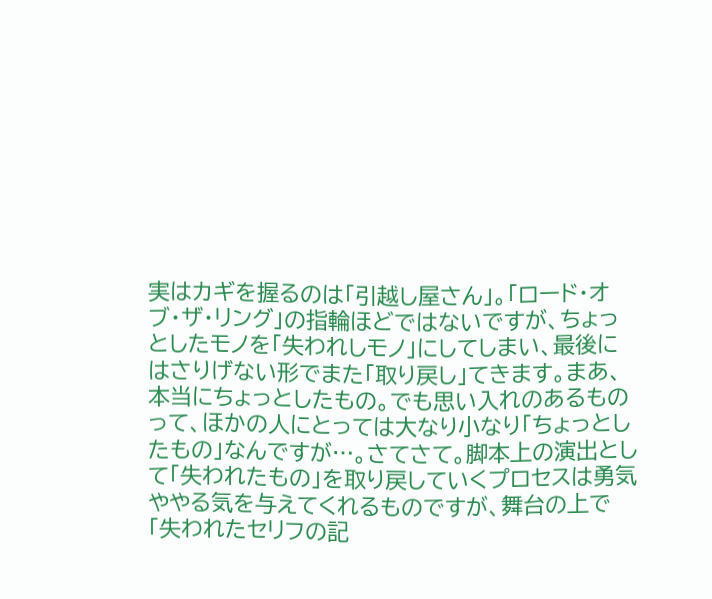実はカギを握るのは「引越し屋さん」。「ロード・オブ・ザ・リング」の指輪ほどではないですが、ちょっとしたモノを「失われしモノ」にしてしまい、最後にはさりげない形でまた「取り戻し」てきます。まあ、本当にちょっとしたもの。でも思い入れのあるものって、ほかの人にとっては大なり小なり「ちょっとしたもの」なんですが…。さてさて。脚本上の演出として「失われたもの」を取り戻していくプロセスは勇気ややる気を与えてくれるものですが、舞台の上で「失われたセリフの記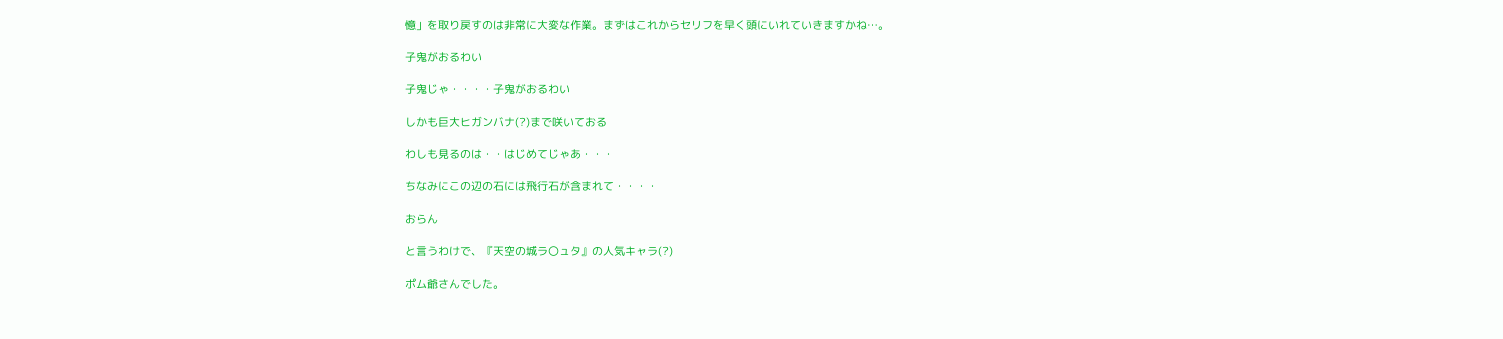憶」を取り戻すのは非常に大変な作業。まずはこれからセリフを早く頭にいれていきますかね…。

子鬼がおるわい

子鬼じゃ・・・・子鬼がおるわい

しかも巨大ヒガンバナ(?)まで咲いておる

わしも見るのは・・はじめてじゃあ・・・

ちなみにこの辺の石には飛行石が含まれて・・・・

おらん

と言うわけで、『天空の城ラ〇ュタ』の人気キャラ(?)

ポム爺さんでした。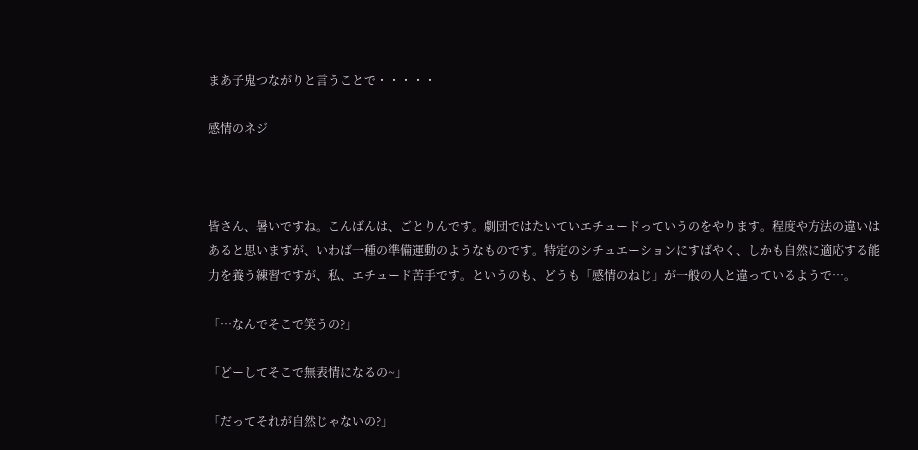まあ子鬼つながりと言うことで・・・・・

感情のネジ



皆さん、暑いですね。こんばんは、ごとりんです。劇団ではたいていエチュードっていうのをやります。程度や方法の違いはあると思いますが、いわば一種の準備運動のようなものです。特定のシチュエーションにすばやく、しかも自然に適応する能力を養う練習ですが、私、エチュード苦手です。というのも、どうも「感情のねじ」が一般の人と違っているようで…。

「…なんでそこで笑うの?」

「どーしてそこで無表情になるの~」

「だってそれが自然じゃないの?」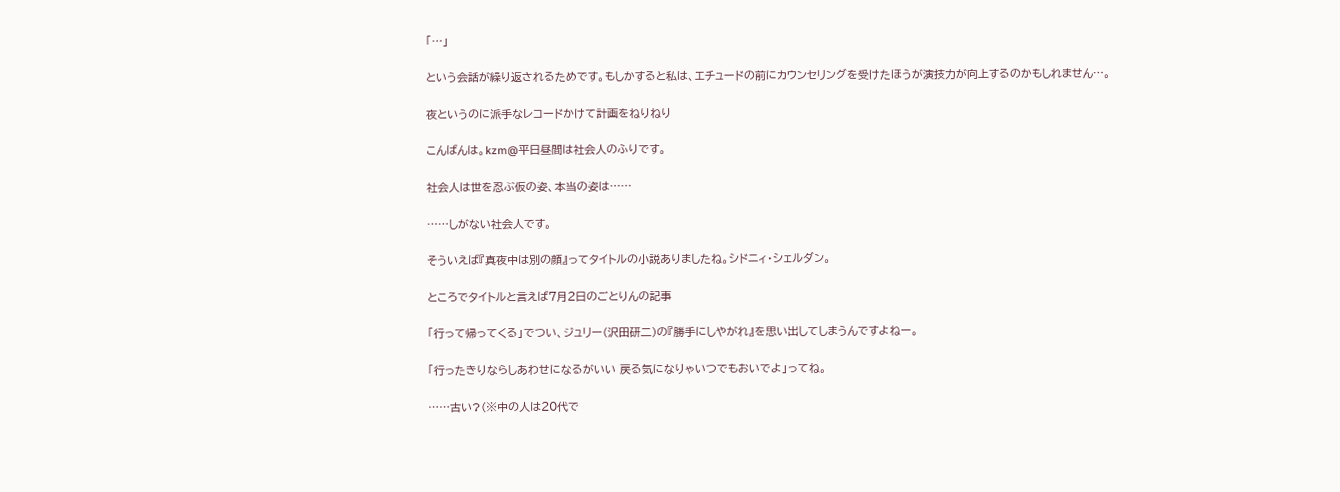「…」

という会話が繰り返されるためです。もしかすると私は、エチュードの前にカウンセリングを受けたほうが演技力が向上するのかもしれません…。

夜というのに派手なレコードかけて計画をねりねり

こんばんは。kzm@平日昼間は社会人のふりです。

社会人は世を忍ぶ仮の姿、本当の姿は……

……しがない社会人です。

そういえば『真夜中は別の顔』ってタイトルの小説ありましたね。シドニィ・シェルダン。

ところでタイトルと言えば7月2日のごとりんの記事

「行って帰ってくる」でつい、ジュリー(沢田研二)の『勝手にしやがれ』を思い出してしまうんですよねー。

「行ったきりならしあわせになるがいい 戻る気になりゃいつでもおいでよ」ってね。

……古い?(※中の人は20代で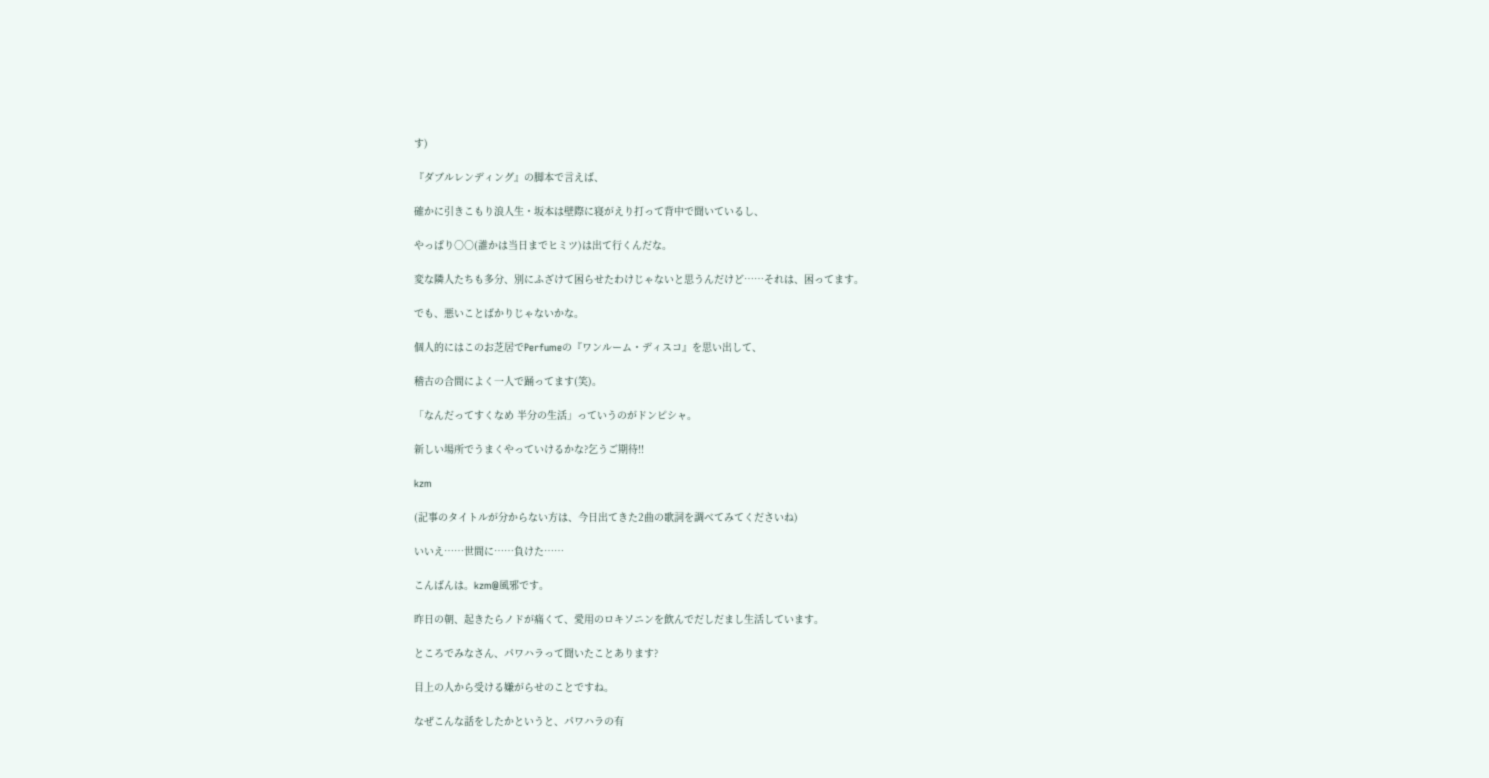す)

『ダブルレンディング』の脚本で言えば、

確かに引きこもり浪人生・坂本は壁際に寝がえり打って背中で聞いているし、

やっぱり○○(誰かは当日までヒミツ)は出て行くんだな。

変な隣人たちも多分、別にふざけて困らせたわけじゃないと思うんだけど……それは、困ってます。

でも、悪いことばかりじゃないかな。

個人的にはこのお芝居でPerfumeの『ワンルーム・ディスコ』を思い出して、

稽古の合間によく一人で踊ってます(笑)。

「なんだってすくなめ 半分の生活」っていうのがドンピシャ。

新しい場所でうまくやっていけるかな?乞うご期待!!

kzm

(記事のタイトルが分からない方は、今日出てきた2曲の歌詞を調べてみてくださいね)

いいえ……世間に……負けた……

こんばんは。kzm@風邪です。

昨日の朝、起きたらノドが痛くて、愛用のロキソニンを飲んでだしだまし生活しています。

ところでみなさん、パワハラって聞いたことあります?

目上の人から受ける嫌がらせのことですね。

なぜこんな話をしたかというと、パワハラの有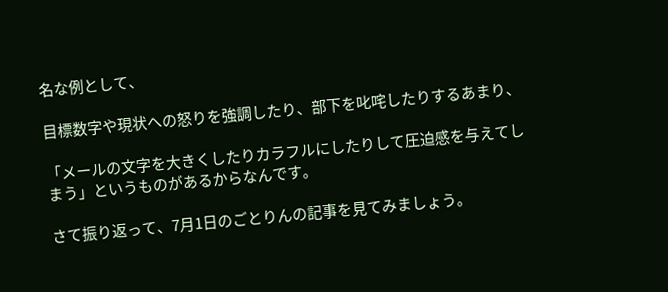名な例として、

目標数字や現状への怒りを強調したり、部下を叱咤したりするあまり、

「メールの文字を大きくしたりカラフルにしたりして圧迫感を与えてしまう」というものがあるからなんです。

さて振り返って、7月1日のごとりんの記事を見てみましょう。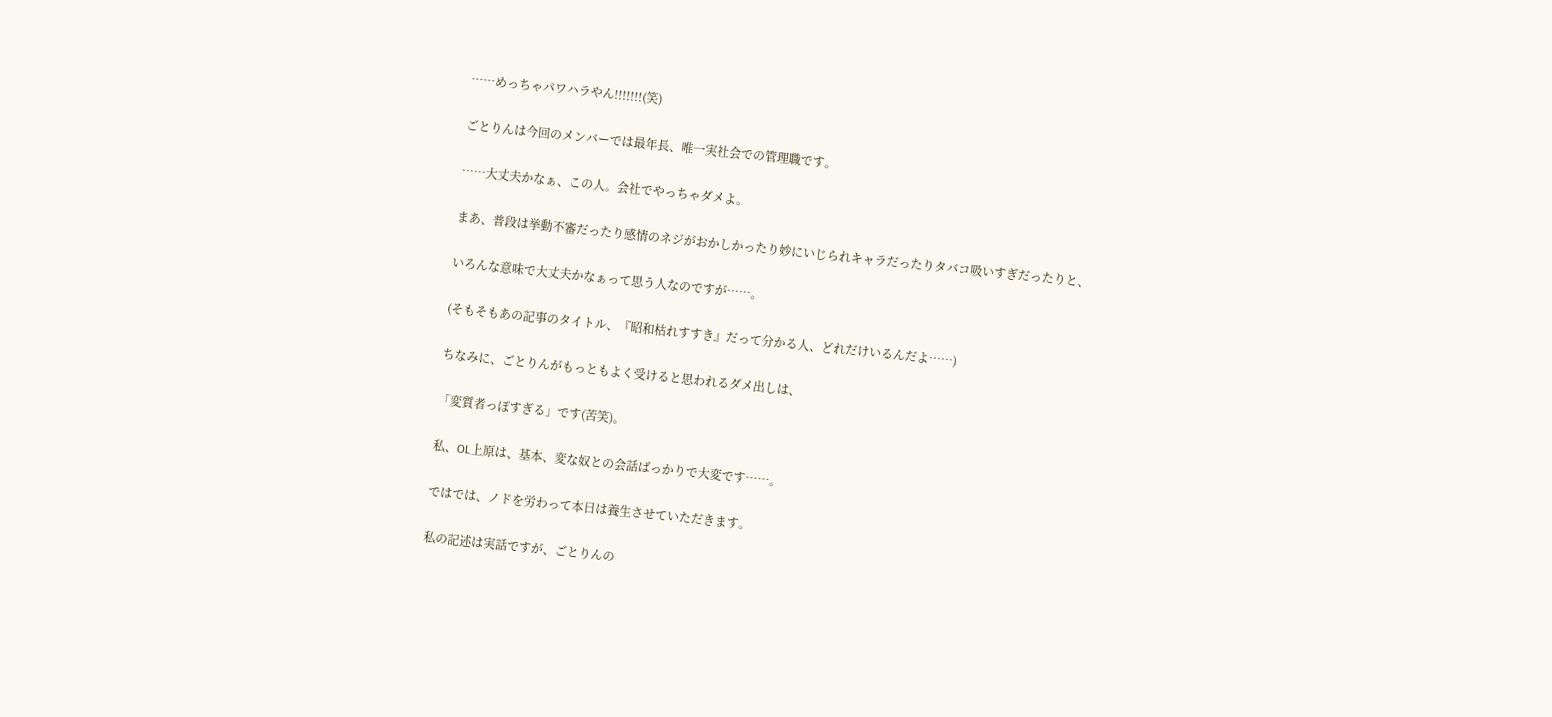……めっちゃパワハラやん!!!!!!!(笑)

ごとりんは今回のメンバーでは最年長、唯一実社会での管理職です。

……大丈夫かなぁ、この人。会社でやっちゃダメよ。

まあ、普段は挙動不審だったり感情のネジがおかしかったり妙にいじられキャラだったりタバコ吸いすぎだったりと、

いろんな意味で大丈夫かなぁって思う人なのですが……。

(そもそもあの記事のタイトル、『昭和枯れすすき』だって分かる人、どれだけいるんだよ……)

ちなみに、ごとりんがもっともよく受けると思われるダメ出しは、

「変質者っぽすぎる」です(苦笑)。

私、OL上原は、基本、変な奴との会話ばっかりで大変です……。

ではでは、ノドを労わって本日は養生させていただきます。

私の記述は実話ですが、ごとりんの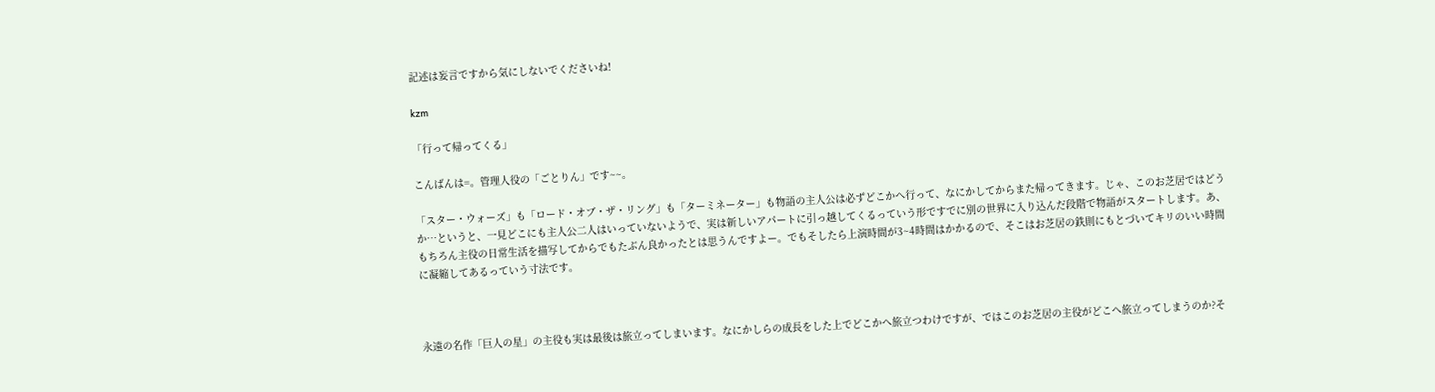記述は妄言ですから気にしないでくださいね!

kzm

「行って帰ってくる」

こんばんは=。管理人役の「ごとりん」です~~。

「スター・ウォーズ」も「ロード・オブ・ザ・リング」も「ターミネーター」も物語の主人公は必ずどこかへ行って、なにかしてからまた帰ってきます。じゃ、このお芝居ではどうか…というと、一見どこにも主人公二人はいっていないようで、実は新しいアパートに引っ越してくるっていう形ですでに別の世界に入り込んだ段階で物語がスタートします。あ、もちろん主役の日常生活を描写してからでもたぶん良かったとは思うんですよー。でもそしたら上演時間が3~4時間はかかるので、そこはお芝居の鉄則にもとづいてキリのいい時間に凝縮してあるっていう寸法です。



永遠の名作「巨人の星」の主役も実は最後は旅立ってしまいます。なにかしらの成長をした上でどこかへ旅立つわけですが、ではこのお芝居の主役がどこへ旅立ってしまうのか?そ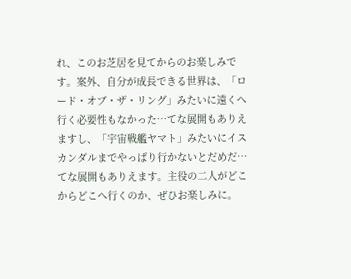れ、このお芝居を見てからのお楽しみです。案外、自分が成長できる世界は、「ロード・オブ・ザ・リング」みたいに遠くへ行く必要性もなかった…てな展開もありえますし、「宇宙戦艦ヤマト」みたいにイスカンダルまでやっぱり行かないとだめだ…てな展開もありえます。主役の二人がどこからどこへ行くのか、ぜひお楽しみに。